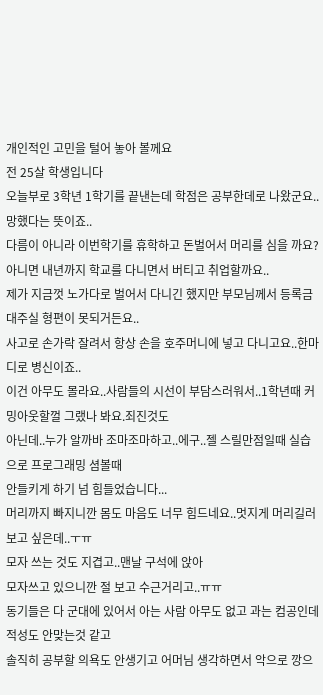개인적인 고민을 털어 놓아 볼께요
전 25살 학생입니다
오늘부로 3학년 1학기를 끝낸는데 학점은 공부한데로 나왔군요..
망했다는 뜻이죠..
다름이 아니라 이번학기를 휴학하고 돈벌어서 머리를 심을 까요?
아니면 내년까지 학교를 다니면서 버티고 취업할까요..
제가 지금껏 노가다로 벌어서 다니긴 했지만 부모님께서 등록금 대주실 형편이 못되거든요..
사고로 손가락 잘려서 항상 손을 호주머니에 넣고 다니고요..한마디로 병신이죠..
이건 아무도 몰라요..사람들의 시선이 부담스러워서..1학년때 커밍아웃할껄 그랬나 봐요.죄진것도
아닌데..누가 알까바 조마조마하고..에구..젤 스릴만점일때 실습으로 프로그래밍 셤볼때
안들키게 하기 넘 힘들었습니다...
머리까지 빠지니깐 몸도 마음도 너무 힘드네요..멋지게 머리길러 보고 싶은데..ㅜㅠ
모자 쓰는 것도 지겹고..맨날 구석에 앉아
모자쓰고 있으니깐 절 보고 수근거리고..ㅠㅠ
동기들은 다 군대에 있어서 아는 사람 아무도 없고 과는 컴공인데 적성도 안맞는것 같고
솔직히 공부할 의욕도 안생기고 어머님 생각하면서 악으로 깡으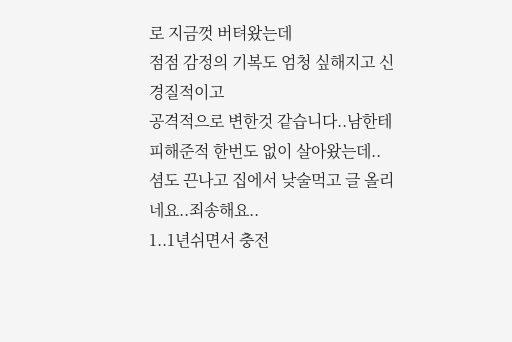로 지금껏 버텨왔는데
점점 감정의 기복도 엄청 싶해지고 신경질적이고
공격적으로 변한것 같습니다..남한테 피해준적 한번도 없이 살아왔는데..
셤도 끈나고 집에서 낮술먹고 글 올리네요..죄송해요..
1..1년쉬면서 충전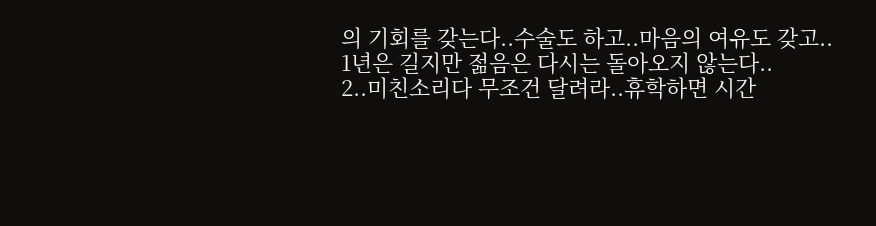의 기회를 갖는다..수술도 하고..마음의 여유도 갖고..
1년은 길지만 젊음은 다시는 돌아오지 않는다..
2..미친소리다 무조건 달려라..휴학하면 시간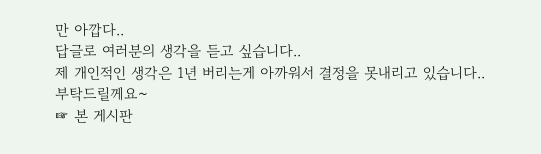만 아깝다..
답글로 여러분의 생각을 듣고 싶습니다..
제 개인적인 생각은 1년 버리는게 아까워서 결정을 못내리고 있습니다..
부탁드릴께요~
☞ 본 게시판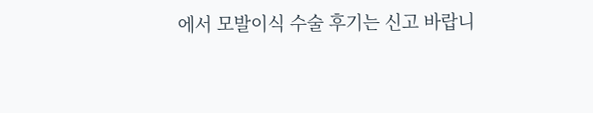에서 모발이식 수술 후기는 신고 바랍니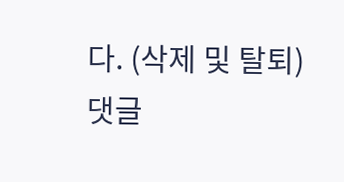다. (삭제 및 탈퇴)
댓글